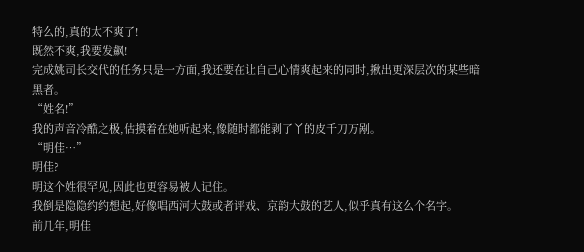特么的,真的太不爽了!
既然不爽,我要发飙!
完成姚司长交代的任务只是一方面,我还要在让自己心情爽起来的同时,揪出更深层次的某些暗黑者。
“姓名!”
我的声音冷酷之极,估摸着在她听起来,像随时都能剥了丫的皮千刀万剐。
“明佳…”
明佳?
明这个姓很罕见,因此也更容易被人记住。
我倒是隐隐约约想起,好像唱西河大鼓或者评戏、京韵大鼓的艺人,似乎真有这么个名字。
前几年,明佳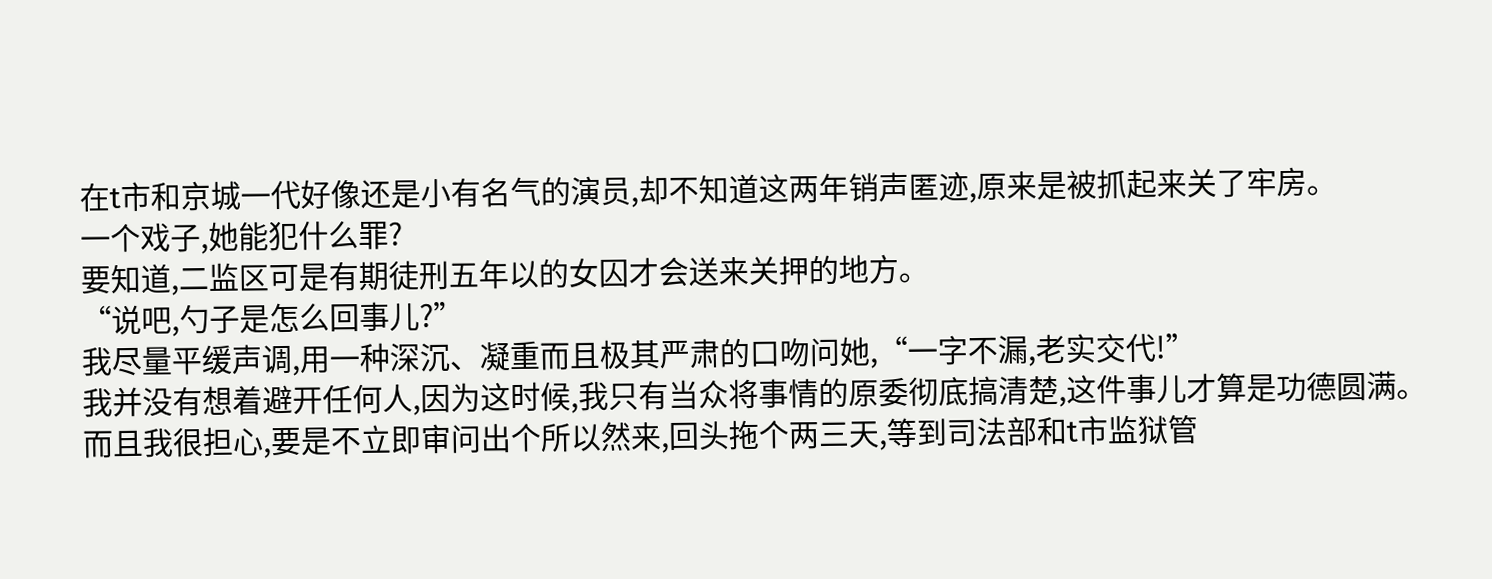在t市和京城一代好像还是小有名气的演员,却不知道这两年销声匿迹,原来是被抓起来关了牢房。
一个戏子,她能犯什么罪?
要知道,二监区可是有期徒刑五年以的女囚才会送来关押的地方。
“说吧,勺子是怎么回事儿?”
我尽量平缓声调,用一种深沉、凝重而且极其严肃的口吻问她,“一字不漏,老实交代!”
我并没有想着避开任何人,因为这时候,我只有当众将事情的原委彻底搞清楚,这件事儿才算是功德圆满。
而且我很担心,要是不立即审问出个所以然来,回头拖个两三天,等到司法部和t市监狱管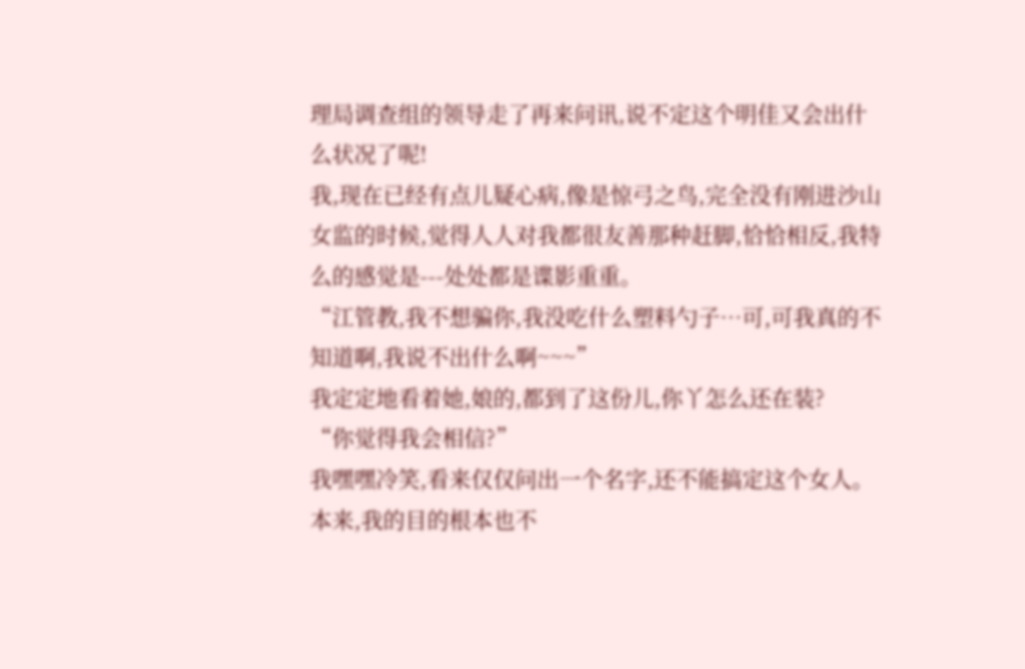理局调查组的领导走了再来问讯,说不定这个明佳又会出什么状况了呢!
我,现在已经有点儿疑心病,像是惊弓之鸟,完全没有刚进沙山女监的时候,觉得人人对我都很友善那种赶脚,恰恰相反,我特么的感觉是---处处都是谍影重重。
“江管教,我不想骗你,我没吃什么塑料勺子…可,可我真的不知道啊,我说不出什么啊~~~”
我定定地看着她,娘的,都到了这份儿,你丫怎么还在装?
“你觉得我会相信?”
我嘿嘿冷笑,看来仅仅问出一个名字,还不能搞定这个女人。
本来,我的目的根本也不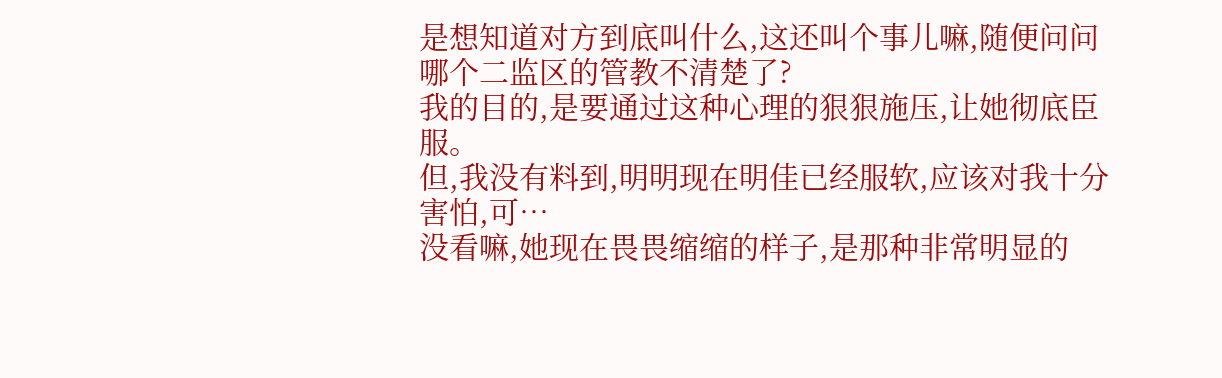是想知道对方到底叫什么,这还叫个事儿嘛,随便问问哪个二监区的管教不清楚了?
我的目的,是要通过这种心理的狠狠施压,让她彻底臣服。
但,我没有料到,明明现在明佳已经服软,应该对我十分害怕,可…
没看嘛,她现在畏畏缩缩的样子,是那种非常明显的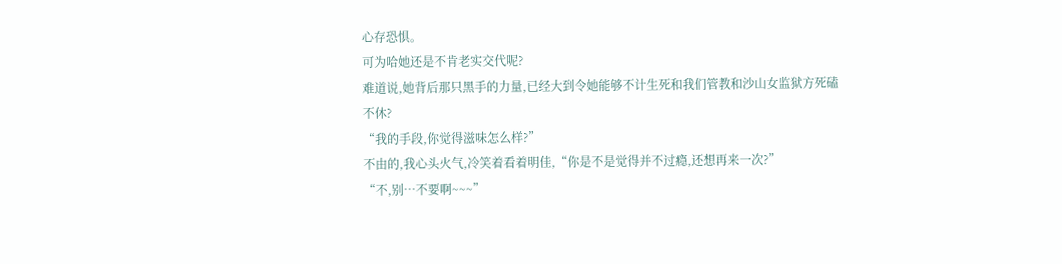心存恐惧。
可为哈她还是不肯老实交代呢?
难道说,她背后那只黑手的力量,已经大到令她能够不计生死和我们管教和沙山女监狱方死磕不休?
“我的手段,你觉得滋味怎么样?”
不由的,我心头火气,冷笑着看着明佳,“你是不是觉得并不过瘾,还想再来一次?”
“不,别…不要啊~~~”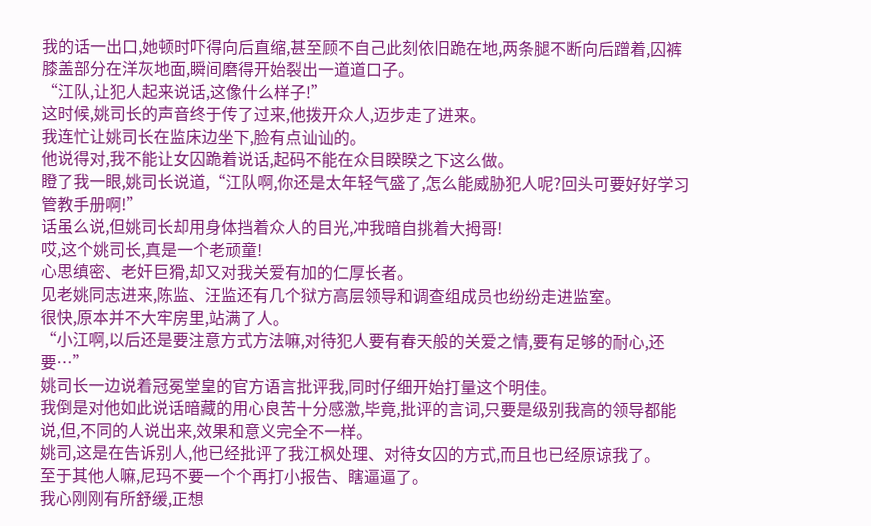我的话一出口,她顿时吓得向后直缩,甚至顾不自己此刻依旧跪在地,两条腿不断向后蹭着,囚裤膝盖部分在洋灰地面,瞬间磨得开始裂出一道道口子。
“江队,让犯人起来说话,这像什么样子!”
这时候,姚司长的声音终于传了过来,他拨开众人,迈步走了进来。
我连忙让姚司长在监床边坐下,脸有点讪讪的。
他说得对,我不能让女囚跪着说话,起码不能在众目睽睽之下这么做。
瞪了我一眼,姚司长说道,“江队啊,你还是太年轻气盛了,怎么能威胁犯人呢?回头可要好好学习管教手册啊!”
话虽么说,但姚司长却用身体挡着众人的目光,冲我暗自挑着大拇哥!
哎,这个姚司长,真是一个老顽童!
心思缜密、老奸巨猾,却又对我关爱有加的仁厚长者。
见老姚同志进来,陈监、汪监还有几个狱方高层领导和调查组成员也纷纷走进监室。
很快,原本并不大牢房里,站满了人。
“小江啊,以后还是要注意方式方法嘛,对待犯人要有春天般的关爱之情,要有足够的耐心,还要…”
姚司长一边说着冠冕堂皇的官方语言批评我,同时仔细开始打量这个明佳。
我倒是对他如此说话暗藏的用心良苦十分感激,毕竟,批评的言词,只要是级别我高的领导都能说,但,不同的人说出来,效果和意义完全不一样。
姚司,这是在告诉别人,他已经批评了我江枫处理、对待女囚的方式,而且也已经原谅我了。
至于其他人嘛,尼玛不要一个个再打小报告、瞎逼逼了。
我心刚刚有所舒缓,正想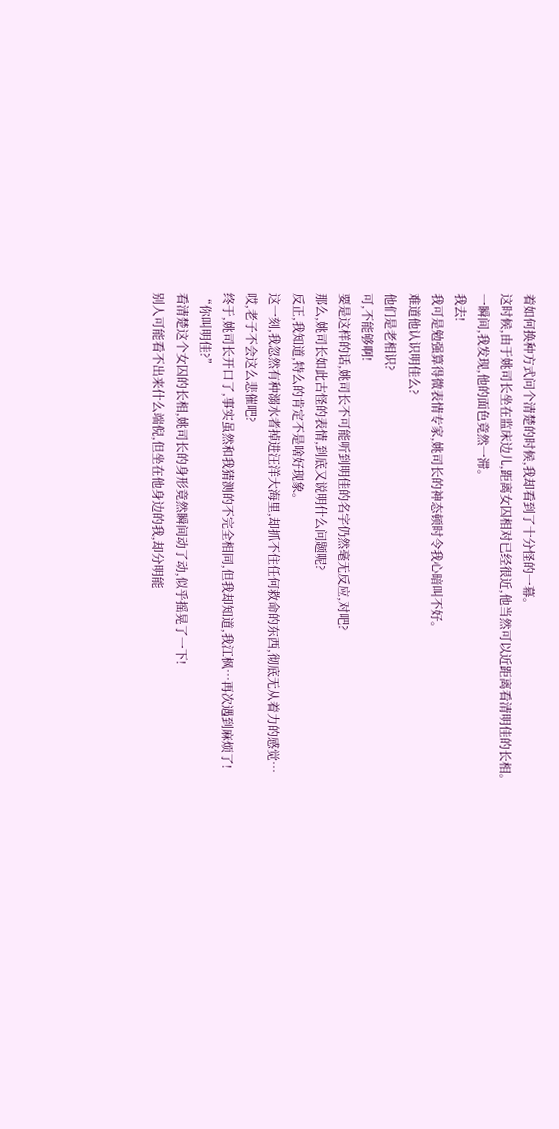着如何换种方式问个清楚的时候,我却看到了十分怪的一幕。
这时候,由于姚司长坐在监床边儿,距离女囚相对已经很近,他当然可以近距离看清明佳的长相。
一瞬间,我发现,他的面色竟然一滞。
我去!
我可是勉强算得微表情专家,姚司长的神态顿时令我心暗叫不好。
难道他认识明佳么?
他们是老相识?
可,不能够啊!
要是这样的话,姚司长不可能听到明佳的名字仍然毫无反应,对吧?
那么,姚司长如此古怪的表情,到底又说明什么问题呢?
反正,我知道,特么的肯定不是啥好现象。
这一刻,我忽然有种溺水者掉进汪洋大海里,却抓不住任何救命的东西,彻底无从着力的感觉…
哎,老子不会这么悲催吧?
终于,姚司长开口了,事实虽然和我猜测的不完全相同,但我却知道,我江枫…再次遇到麻烦了!
“你叫明佳?”
看清楚这个女囚的长相,姚司长的身形竟然瞬间动了动,似乎摇晃了一下!
别人可能看不出来什么端倪,但坐在他身边的我,却分明能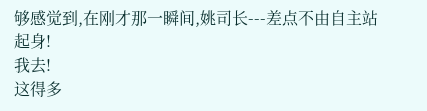够感觉到,在刚才那一瞬间,姚司长---差点不由自主站起身!
我去!
这得多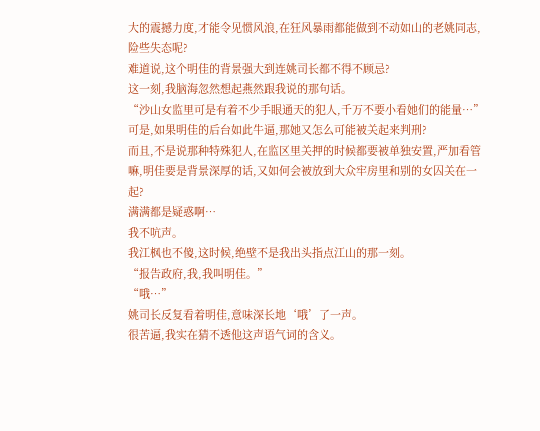大的震撼力度,才能令见惯风浪,在狂风暴雨都能做到不动如山的老姚同志,险些失态呢?
难道说,这个明佳的背景强大到连姚司长都不得不顾忌?
这一刻,我脑海忽然想起燕然跟我说的那句话。
“沙山女监里可是有着不少手眼通天的犯人,千万不要小看她们的能量…”
可是,如果明佳的后台如此牛逼,那她又怎么可能被关起来判刑?
而且,不是说那种特殊犯人,在监区里关押的时候都要被单独安置,严加看管嘛,明佳要是背景深厚的话,又如何会被放到大众牢房里和别的女囚关在一起?
满满都是疑惑啊…
我不吭声。
我江枫也不傻,这时候,绝壁不是我出头指点江山的那一刻。
“报告政府,我,我叫明佳。”
“哦…”
姚司长反复看着明佳,意味深长地‘哦’了一声。
很苦逼,我实在猜不透他这声语气词的含义。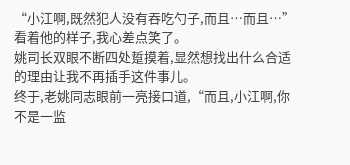“小江啊,既然犯人没有吞吃勺子,而且…而且…”
看着他的样子,我心差点笑了。
姚司长双眼不断四处踅摸着,显然想找出什么合适的理由让我不再插手这件事儿。
终于,老姚同志眼前一亮接口道,“而且,小江啊,你不是一监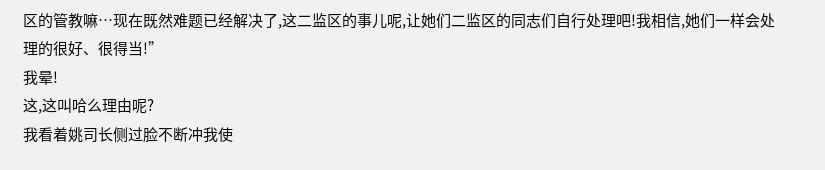区的管教嘛…现在既然难题已经解决了,这二监区的事儿呢,让她们二监区的同志们自行处理吧!我相信,她们一样会处理的很好、很得当!”
我晕!
这,这叫哈么理由呢?
我看着姚司长侧过脸不断冲我使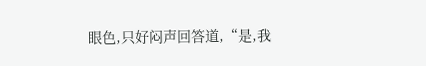眼色,只好闷声回答道,“是,我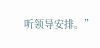听领导安排。”